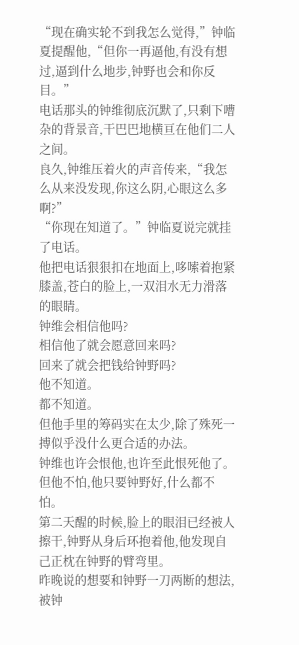“现在确实轮不到我怎么觉得,”钟临夏提醒他,“但你一再逼他,有没有想过,逼到什么地步,钟野也会和你反目。”
电话那头的钟维彻底沉默了,只剩下嘈杂的背景音,干巴巴地横亘在他们二人之间。
良久,钟维压着火的声音传来,“我怎么从来没发现,你这么阴,心眼这么多啊?”
“你现在知道了。”钟临夏说完就挂了电话。
他把电话狠狠扣在地面上,哆嗦着抱紧膝盖,苍白的脸上,一双泪水无力滑落的眼睛。
钟维会相信他吗?
相信他了就会愿意回来吗?
回来了就会把钱给钟野吗?
他不知道。
都不知道。
但他手里的筹码实在太少,除了殊死一搏似乎没什么更合适的办法。
钟维也许会恨他,也许至此恨死他了。
但他不怕,他只要钟野好,什么都不怕。
第二天醒的时候,脸上的眼泪已经被人擦干,钟野从身后环抱着他,他发现自己正枕在钟野的臂弯里。
昨晚说的想要和钟野一刀两断的想法,被钟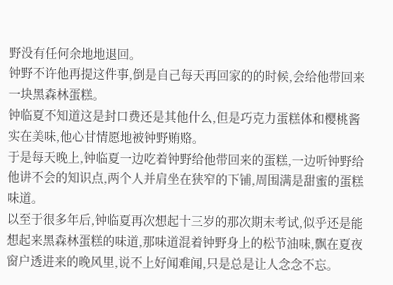野没有任何余地地退回。
钟野不许他再提这件事,倒是自己每天再回家的的时候,会给他带回来一块黑森林蛋糕。
钟临夏不知道这是封口费还是其他什么,但是巧克力蛋糕体和樱桃酱实在美味,他心甘情愿地被钟野贿赂。
于是每天晚上,钟临夏一边吃着钟野给他带回来的蛋糕,一边听钟野给他讲不会的知识点,两个人并肩坐在狭窄的下铺,周围满是甜蜜的蛋糕味道。
以至于很多年后,钟临夏再次想起十三岁的那次期末考试,似乎还是能想起来黑森林蛋糕的味道,那味道混着钟野身上的松节油味,飘在夏夜窗户透进来的晚风里,说不上好闻难闻,只是总是让人念念不忘。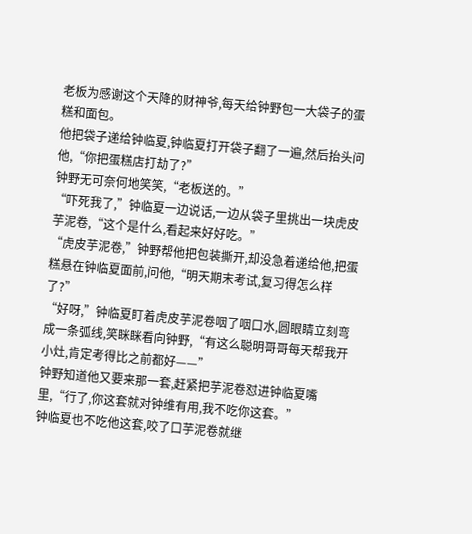老板为感谢这个天降的财神爷,每天给钟野包一大袋子的蛋糕和面包。
他把袋子递给钟临夏,钟临夏打开袋子翻了一遍,然后抬头问他,“你把蛋糕店打劫了?”
钟野无可奈何地笑笑,“老板送的。”
“吓死我了,”钟临夏一边说话,一边从袋子里挑出一块虎皮芋泥卷,“这个是什么,看起来好好吃。”
“虎皮芋泥卷,”钟野帮他把包装撕开,却没急着递给他,把蛋糕悬在钟临夏面前,问他,“明天期末考试,复习得怎么样了?”
“好呀,”钟临夏盯着虎皮芋泥卷咽了咽口水,圆眼睛立刻弯成一条弧线,笑眯眯看向钟野,“有这么聪明哥哥每天帮我开小灶,肯定考得比之前都好——”
钟野知道他又要来那一套,赶紧把芋泥卷怼进钟临夏嘴里,“行了,你这套就对钟维有用,我不吃你这套。”
钟临夏也不吃他这套,咬了口芋泥卷就继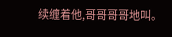续缠着他,哥哥哥哥地叫。